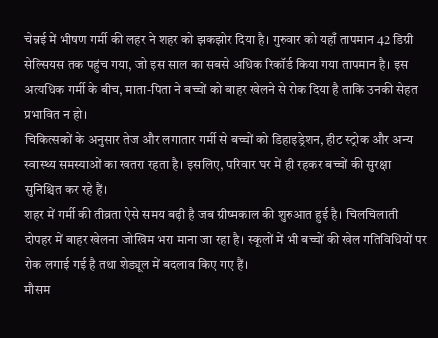चेन्नई में भीषण गर्मी की लहर ने शहर को झकझोर दिया है। गुरुवार को यहाँ तापमान 42 डिग्री सेल्सियस तक पहुंच गया, जो इस साल का सबसे अधिक रिकॉर्ड किया गया तापमान है। इस अत्यधिक गर्मी के बीच, माता-पिता ने बच्चों को बाहर खेलने से रोक दिया है ताकि उनकी सेहत प्रभावित न हो।
चिकित्सकों के अनुसार तेज और लगातार गर्मी से बच्चों को डिहाइड्रेशन, हीट स्ट्रोक और अन्य स्वास्थ्य समस्याओं का खतरा रहता है। इसलिए, परिवार घर में ही रहकर बच्चों की सुरक्षा सुनिश्चित कर रहे हैं।
शहर में गर्मी की तीव्रता ऐसे समय बढ़ी है जब ग्रीष्मकाल की शुरुआत हुई है। चिलचिलाती दोपहर में बाहर खेलना जोखिम भरा माना जा रहा है। स्कूलों में भी बच्चों की खेल गतिविधियों पर रोक लगाई गई है तथा शेड्यूल में बदलाव किए गए हैं।
मौसम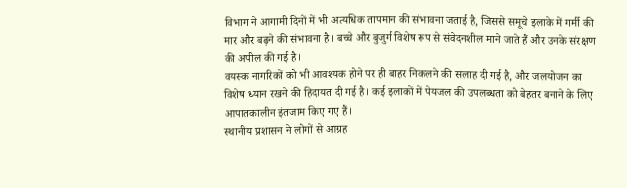विभाग ने आगामी दिनों में भी अत्यधिक तापमान की संभावना जताई है, जिससे समूचे इलाके में गर्मी की मार और बढ़ने की संभावना है। बच्चे और बुजुर्ग विशेष रूप से संवेदनशील माने जाते हैं और उनके संरक्षण की अपील की गई है।
वयस्क नागरिकों को भी आवश्यक होने पर ही बाहर निकलने की सलाह दी गई है, और जलयोजन का विशेष ध्यान रखने की हिदायत दी गई है। कई इलाकों में पेयजल की उपलब्धता को बेहतर बनाने के लिए आपातकालीन इंतजाम किए गए हैं।
स्थानीय प्रशासन ने लोगों से आग्रह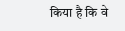किया है कि वे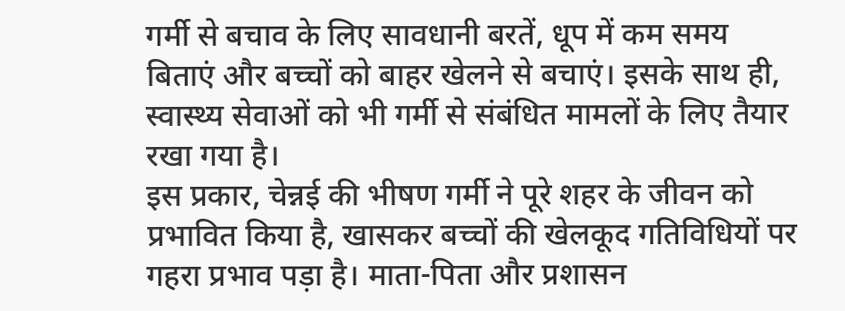गर्मी से बचाव के लिए सावधानी बरतें, धूप में कम समय बिताएं और बच्चों को बाहर खेलने से बचाएं। इसके साथ ही, स्वास्थ्य सेवाओं को भी गर्मी से संबंधित मामलों के लिए तैयार रखा गया है।
इस प्रकार, चेन्नई की भीषण गर्मी ने पूरे शहर के जीवन को प्रभावित किया है, खासकर बच्चों की खेलकूद गतिविधियों पर गहरा प्रभाव पड़ा है। माता-पिता और प्रशासन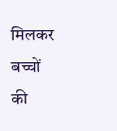मिलकर बच्चों की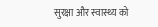सुरक्षा और स्वास्थ्य को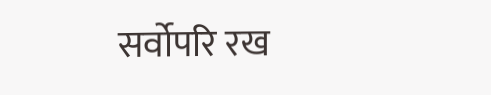सर्वोपरि रख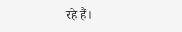रहे हैं।